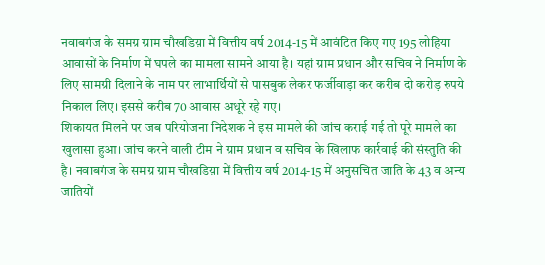नवाबगंज के समग्र ग्राम चौखडिय़ा में वित्तीय वर्ष 2014-15 में आवंटित किए गए 195 लोहिया आवासों के निर्माण में घपले का मामला सामने आया है। यहां ग्राम प्रधान और सचिव ने निर्माण के लिए सामग्री दिलाने के नाम पर लाभार्थियों से पासबुक लेकर फर्जीवाड़ा कर करीब दो करोड़ रुपये निकाल लिए। इससे करीब 70 आवास अधूरे रहे गए।
शिकायत मिलने पर जब परियोजना निदेशक ने इस मामले की जांच कराई गई तो पूरे मामले का खुलासा हुआ। जांच करने वाली टीम ने ग्राम प्रधान व सचिव के खिलाफ कार्रवाई की संस्तुति की है। नवाबगंज के समग्र ग्राम चौखडिय़ा में वित्तीय वर्ष 2014-15 में अनुसचित जाति के 43 व अन्य जातियों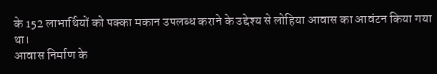के 152 लाभार्थियों को पक्का मकान उपलब्ध कराने के उद्देश्य से लोहिया आवास का आवंटन किया गया था।
आवास निर्माण के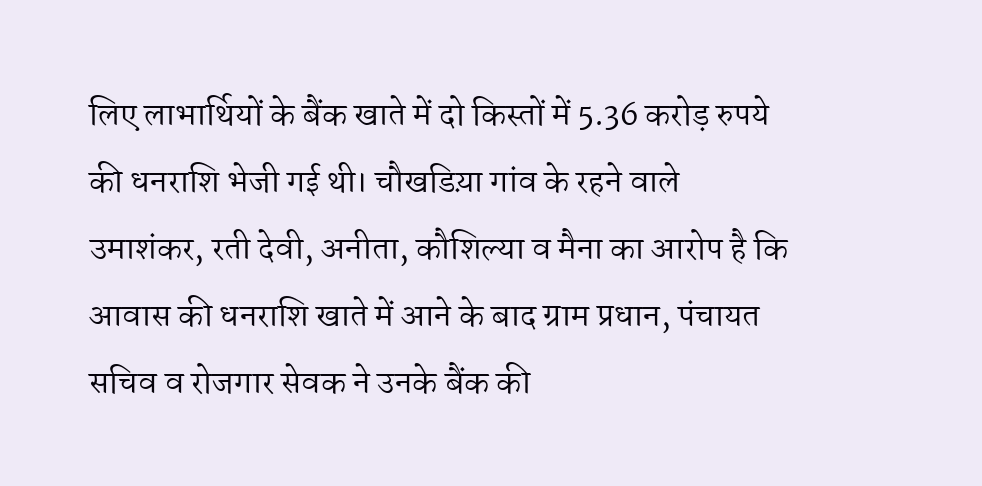लिए लाभार्थियों के बैंक खाते में दो किस्तों में 5.36 करोड़ रुपये की धनराशि भेजी गई थी। चौखडिय़ा गांव के रहने वाले उमाशंकर, रती देवी, अनीता, कौशिल्या व मैना का आरोप है कि आवास की धनराशि खाते में आने के बाद ग्राम प्रधान, पंचायत सचिव व रोजगार सेवक ने उनके बैंक की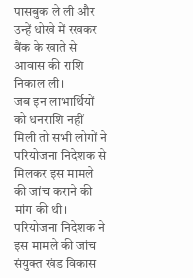पासबुक ले ली और उन्हें धोखे में रखकर बैंक के खाते से आवास की राशि निकाल ली।
जब इन लाभार्थियों को धनराशि नहीं मिली तो सभी लोगों ने परियोजना निदेशक से मिलकर इस मामले की जांच कराने की मांग की थी। परियोजना निदेशक ने इस मामले की जांच संयुक्त खंड विकास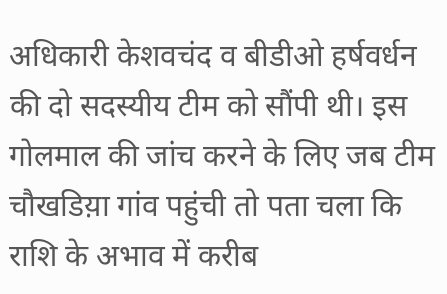अधिकारी केशवचंद व बीडीओ हर्षवर्धन की दो सदस्यीय टीम को सौंपी थी। इस गोलमाल की जांच करने के लिए जब टीम चौखडिय़ा गांव पहुंची तो पता चला कि राशि के अभाव में करीब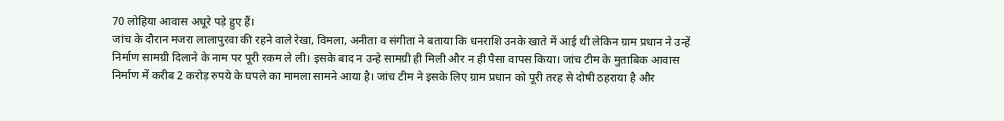70 लोहिया आवास अधूरे पड़े हुए हैं।
जांच के दौरान मजरा लालापुरवा की रहने वाले रेखा, विमला, अनीता व संगीता ने बताया कि धनराशि उनके खाते में आई थी लेकिन ग्राम प्रधान ने उन्हें निर्माण सामग्री दिलाने के नाम पर पूरी रकम ले ली। इसके बाद न उन्हे सामग्री ही मिली और न ही पैसा वापस किया। जांच टीम के मुताबिक आवास निर्माण में करीब 2 करोड़ रुपये के घपले का मामला सामने आया है। जांच टीम ने इसके लिए ग्राम प्रधान को पूरी तरह से दोषी ठहराया है और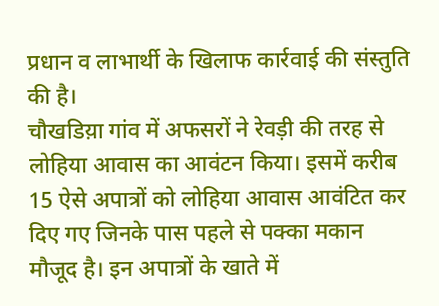प्रधान व लाभार्थी के खिलाफ कार्रवाई की संस्तुति की है।
चौखडिय़ा गांव में अफसरों ने रेवड़ी की तरह से लोहिया आवास का आवंटन किया। इसमें करीब 15 ऐसे अपात्रों को लोहिया आवास आवंटित कर दिए गए जिनके पास पहले से पक्का मकान मौजूद है। इन अपात्रों के खाते में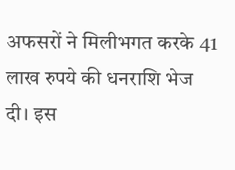अफसरों ने मिलीभगत करके 41 लाख रुपये की धनराशि भेज दी। इस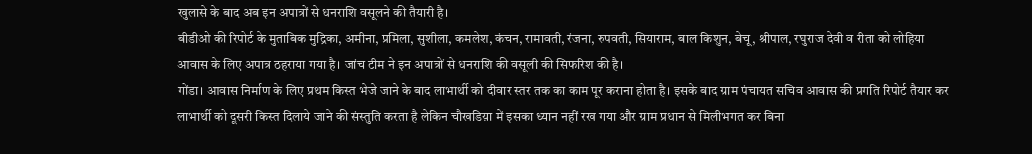खुलासे के बाद अब इन अपात्रों से धनराशि वसूलने की तैयारी है।
बीडीओ की रिपोर्ट के मुताबिक मुद्रिका, अमीना, प्रमिला, सुशीला, कमलेश, कंचन, रामावती, रंजना, रुपवती, सियाराम, बाल किशुन, बेचू, श्रीपाल, रघुराज देवी व रीता को लोहिया आवास के लिए अपात्र ठहराया गया है। जांच टीम ने इन अपात्रों से धनराशि की वसूली की सिफरिश की है।
गोंडा। आवास निर्माण के लिए प्रथम किस्त भेजे जाने के बाद लाभार्थी को दीवार स्तर तक का काम पूर कराना होता है। इसके बाद ग्राम पंचायत सचिव आवास की प्रगति रिपोर्ट तैयार कर लाभार्थी को दूसरी किस्त दिलाये जाने की संस्तुति करता है लेकिन चौखडिय़ा में इसका ध्यान नहीं रख गया और ग्राम प्रधान से मिलीभगत कर बिना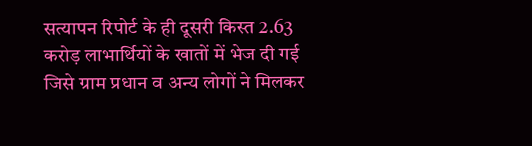सत्यापन रिपोर्ट के ही दूसरी किस्त 2.63 करोड़ लाभार्थियों के खातों में भेज दी गई जिसे ग्राम प्रधान व अन्य लोगों ने मिलकर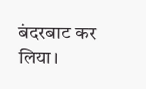बंदरबाट कर लिया।